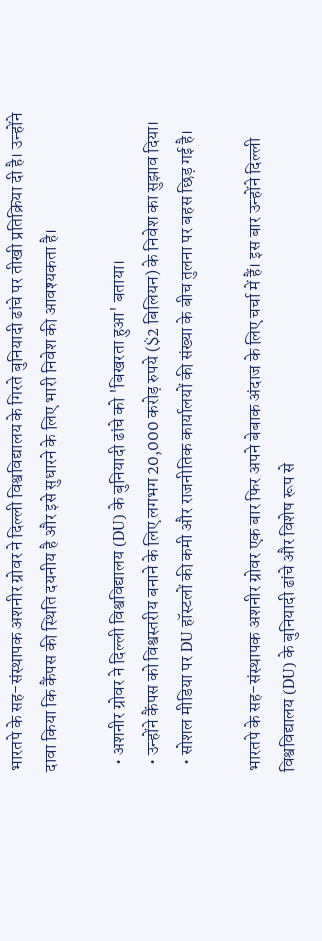भारतपे के सह-संस्थापक अशनीर ग्रोवर ने दिल्ली विश्वविद्यालय के गिरते बुनियादी ढांचे पर तीखी प्रतिक्रिया दी है। उन्होंने दावा किया कि कैंपस की स्थिति दयनीय है और इसे सुधारने के लिए भारी निवेश की आवश्यकता है।

  • अशनीर ग्रोवर ने दिल्ली विश्वविद्यालय (DU) के बुनियादी ढांचे को 'बिखरता हुआ' बताया।
  • उन्होंने कैंपस को विश्वस्तरीय बनाने के लिए लगभग 20,000 करोड़ रुपये ($2 बिलियन) के निवेश का सुझाव दिया।
  • सोशल मीडिया पर DU हॉस्टलों की कमी और राजनीतिक कार्यालयों की संख्या के बीच तुलना पर बहस छिड़ गई है।

भारतपे के सह-संस्थापक अशनीर ग्रोवर एक बार फिर अपने बेबाक अंदाज के लिए चर्चा में हैं। इस बार उन्होंने दिल्ली विश्वविद्यालय (DU) के बुनियादी ढांचे और विशेष रूप से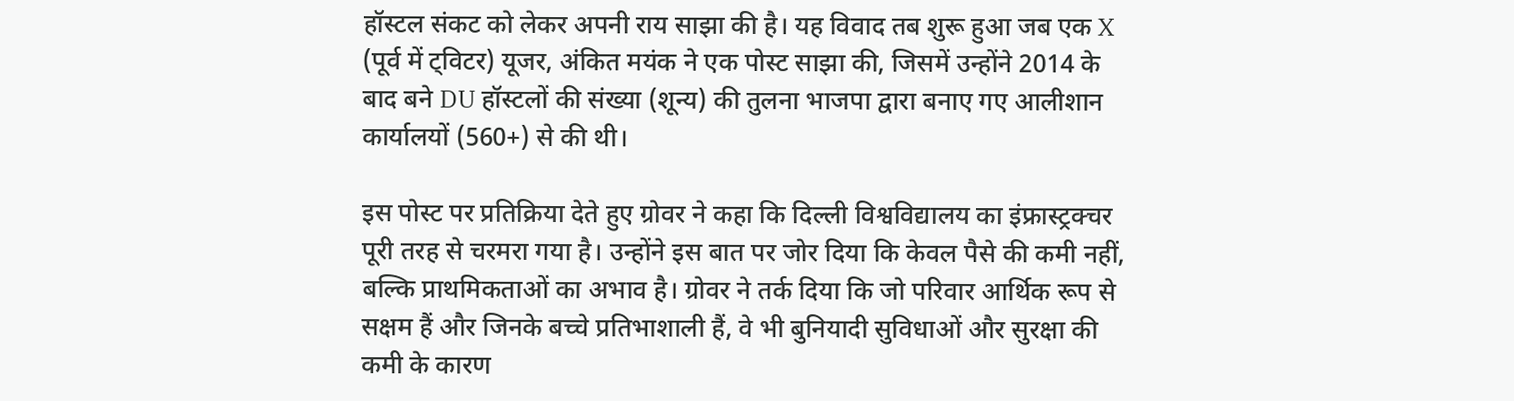हॉस्टल संकट को लेकर अपनी राय साझा की है। यह विवाद तब शुरू हुआ जब एक X (पूर्व में ट्विटर) यूजर, अंकित मयंक ने एक पोस्ट साझा की, जिसमें उन्होंने 2014 के बाद बने DU हॉस्टलों की संख्या (शून्य) की तुलना भाजपा द्वारा बनाए गए आलीशान कार्यालयों (560+) से की थी।

इस पोस्ट पर प्रतिक्रिया देते हुए ग्रोवर ने कहा कि दिल्ली विश्वविद्यालय का इंफ्रास्ट्रक्चर पूरी तरह से चरमरा गया है। उन्होंने इस बात पर जोर दिया कि केवल पैसे की कमी नहीं, बल्कि प्राथमिकताओं का अभाव है। ग्रोवर ने तर्क दिया कि जो परिवार आर्थिक रूप से सक्षम हैं और जिनके बच्चे प्रतिभाशाली हैं, वे भी बुनियादी सुविधाओं और सुरक्षा की कमी के कारण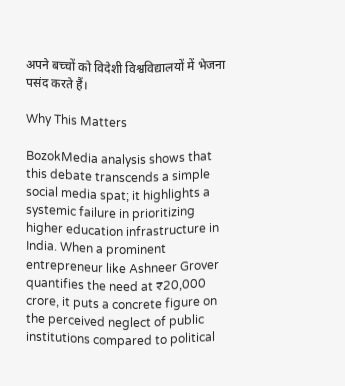अपने बच्चों को विदेशी विश्वविद्यालयों में भेजना पसंद करते हैं।

Why This Matters

BozokMedia analysis shows that this debate transcends a simple social media spat; it highlights a systemic failure in prioritizing higher education infrastructure in India. When a prominent entrepreneur like Ashneer Grover quantifies the need at ₹20,000 crore, it puts a concrete figure on the perceived neglect of public institutions compared to political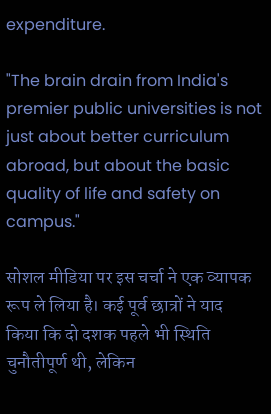expenditure.

"The brain drain from India's premier public universities is not just about better curriculum abroad, but about the basic quality of life and safety on campus."

सोशल मीडिया पर इस चर्चा ने एक व्यापक रूप ले लिया है। कई पूर्व छात्रों ने याद किया कि दो दशक पहले भी स्थिति चुनौतीपूर्ण थी, लेकिन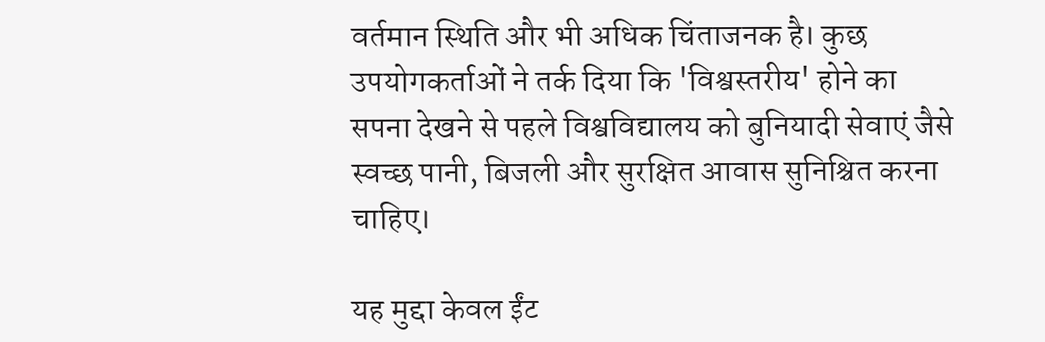वर्तमान स्थिति और भी अधिक चिंताजनक है। कुछ उपयोगकर्ताओं ने तर्क दिया कि 'विश्वस्तरीय' होने का सपना देखने से पहले विश्वविद्यालय को बुनियादी सेवाएं जैसे स्वच्छ पानी, बिजली और सुरक्षित आवास सुनिश्चित करना चाहिए।

यह मुद्दा केवल ईंट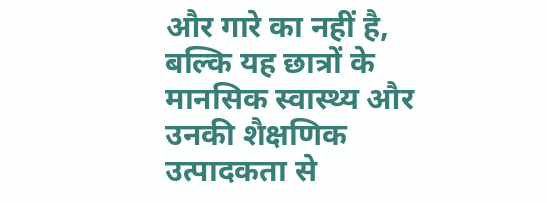और गारे का नहीं है, बल्कि यह छात्रों के मानसिक स्वास्थ्य और उनकी शैक्षणिक उत्पादकता से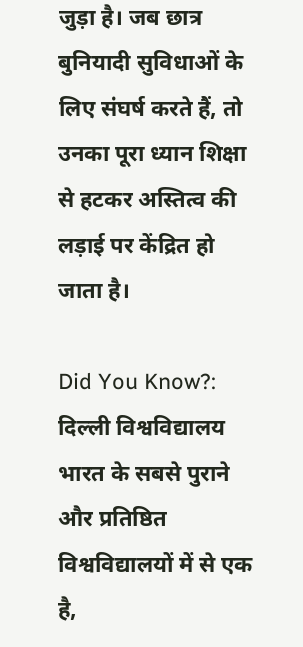जुड़ा है। जब छात्र बुनियादी सुविधाओं के लिए संघर्ष करते हैं, तो उनका पूरा ध्यान शिक्षा से हटकर अस्तित्व की लड़ाई पर केंद्रित हो जाता है।

Did You Know?: दिल्ली विश्वविद्यालय भारत के सबसे पुराने और प्रतिष्ठित विश्वविद्यालयों में से एक है,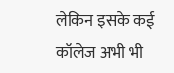लेकिन इसके कई कॉलेज अभी भी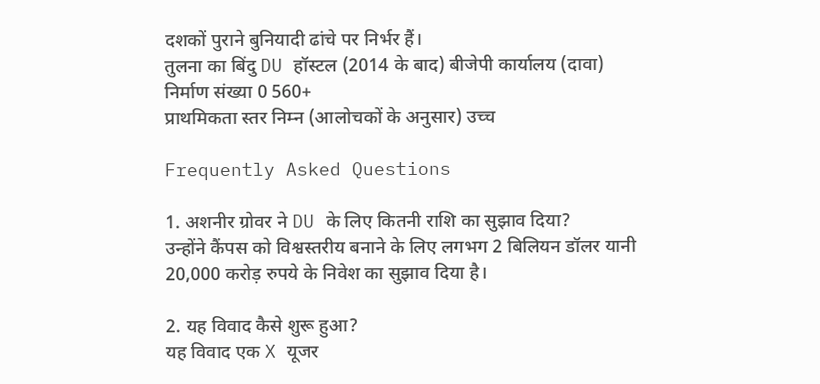दशकों पुराने बुनियादी ढांचे पर निर्भर हैं।
तुलना का बिंदु DU हॉस्टल (2014 के बाद) बीजेपी कार्यालय (दावा)
निर्माण संख्या 0 560+
प्राथमिकता स्तर निम्न (आलोचकों के अनुसार) उच्च

Frequently Asked Questions

1. अशनीर ग्रोवर ने DU के लिए कितनी राशि का सुझाव दिया?
उन्होंने कैंपस को विश्वस्तरीय बनाने के लिए लगभग 2 बिलियन डॉलर यानी 20,000 करोड़ रुपये के निवेश का सुझाव दिया है।

2. यह विवाद कैसे शुरू हुआ?
यह विवाद एक X यूजर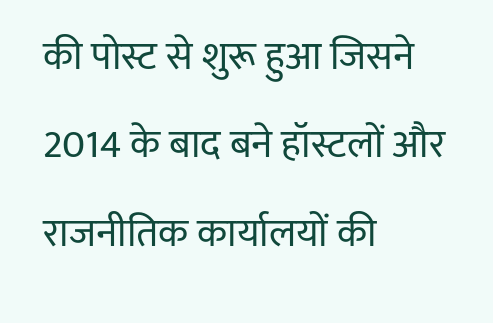की पोस्ट से शुरू हुआ जिसने 2014 के बाद बने हॉस्टलों और राजनीतिक कार्यालयों की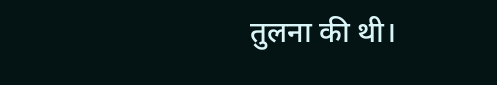तुलना की थी।